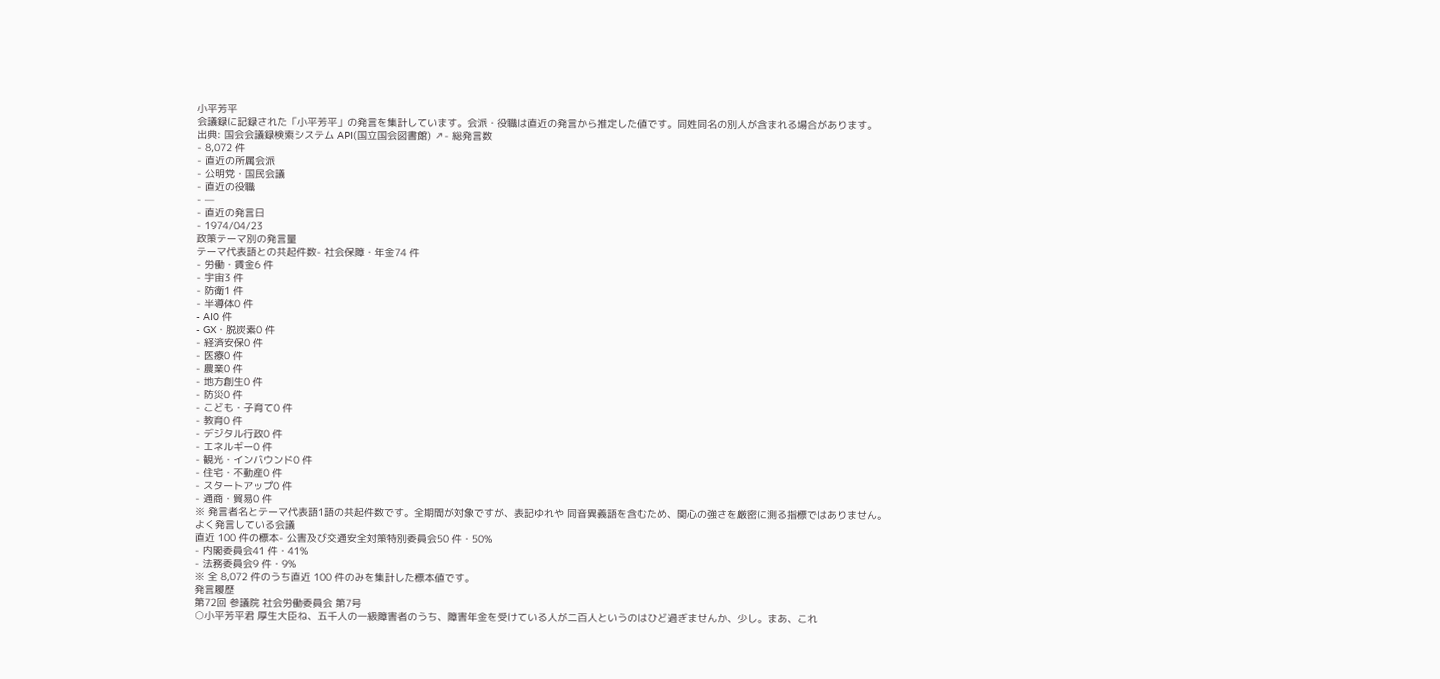小平芳平
会議録に記録された「小平芳平」の発言を集計しています。会派・役職は直近の発言から推定した値です。同姓同名の別人が含まれる場合があります。
出典: 国会会議録検索システム API(国立国会図書館) ↗- 総発言数
- 8,072 件
- 直近の所属会派
- 公明党・国民会議
- 直近の役職
- —
- 直近の発言日
- 1974/04/23
政策テーマ別の発言量
テーマ代表語との共起件数- 社会保障・年金74 件
- 労働・賃金6 件
- 宇宙3 件
- 防衛1 件
- 半導体0 件
- AI0 件
- GX・脱炭素0 件
- 経済安保0 件
- 医療0 件
- 農業0 件
- 地方創生0 件
- 防災0 件
- こども・子育て0 件
- 教育0 件
- デジタル行政0 件
- エネルギー0 件
- 観光・インバウンド0 件
- 住宅・不動産0 件
- スタートアップ0 件
- 通商・貿易0 件
※ 発言者名とテーマ代表語1語の共起件数です。全期間が対象ですが、表記ゆれや 同音異義語を含むため、関心の強さを厳密に測る指標ではありません。
よく発言している会議
直近 100 件の標本- 公害及び交通安全対策特別委員会50 件・50%
- 内閣委員会41 件・41%
- 法務委員会9 件・9%
※ 全 8,072 件のうち直近 100 件のみを集計した標本値です。
発言履歴
第72回 参議院 社会労働委員会 第7号
○小平芳平君 厚生大臣ね、五千人の一級障害者のうち、障害年金を受けている人が二百人というのはひど過ぎませんか、少し。まあ、これ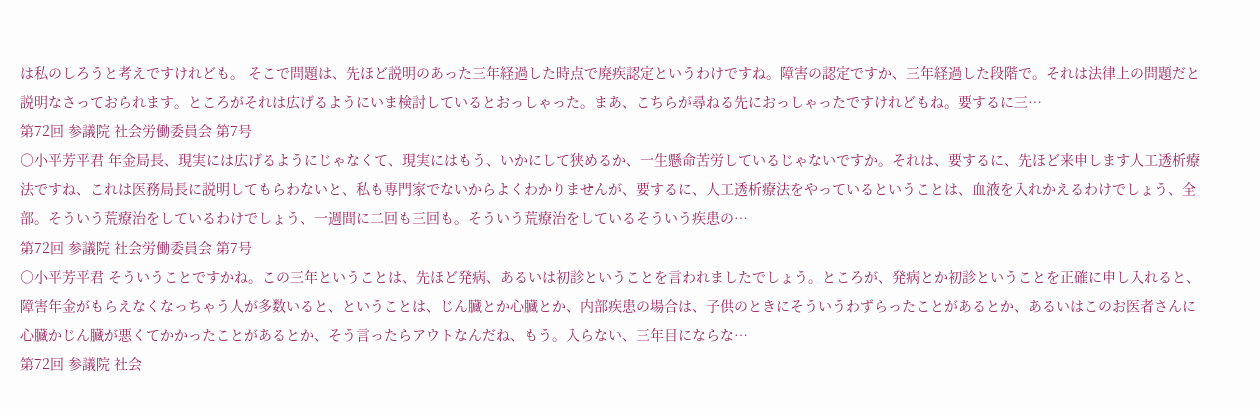は私のしろうと考えですけれども。 そこで問題は、先ほど説明のあった三年経過した時点で廃疾認定というわけですね。障害の認定ですか、三年経過した段階で。それは法律上の問題だと説明なさっておられます。ところがそれは広げるようにいま検討しているとおっしゃった。まあ、こちらが尋ねる先におっしゃったですけれどもね。要するに三…
第72回 参議院 社会労働委員会 第7号
○小平芳平君 年金局長、現実には広げるようにじゃなくて、現実にはもう、いかにして狭めるか、一生懸命苦労しているじゃないですか。それは、要するに、先ほど来申します人工透析療法ですね、これは医務局長に説明してもらわないと、私も専門家でないからよくわかりませんが、要するに、人工透析療法をやっているということは、血液を入れかえるわけでしょう、全部。そういう荒療治をしているわけでしょう、一週間に二回も三回も。そういう荒療治をしているそういう疾患の…
第72回 参議院 社会労働委員会 第7号
○小平芳平君 そういうことですかね。この三年ということは、先ほど発病、あるいは初診ということを言われましたでしょう。ところが、発病とか初診ということを正確に申し入れると、障害年金がもらえなくなっちゃう人が多数いると、ということは、じん臓とか心臓とか、内部疾患の場合は、子供のときにそういうわずらったことがあるとか、あるいはこのお医者さんに心臓かじん臓が悪くてかかったことがあるとか、そう言ったらアウトなんだね、もう。入らない、三年目にならな…
第72回 参議院 社会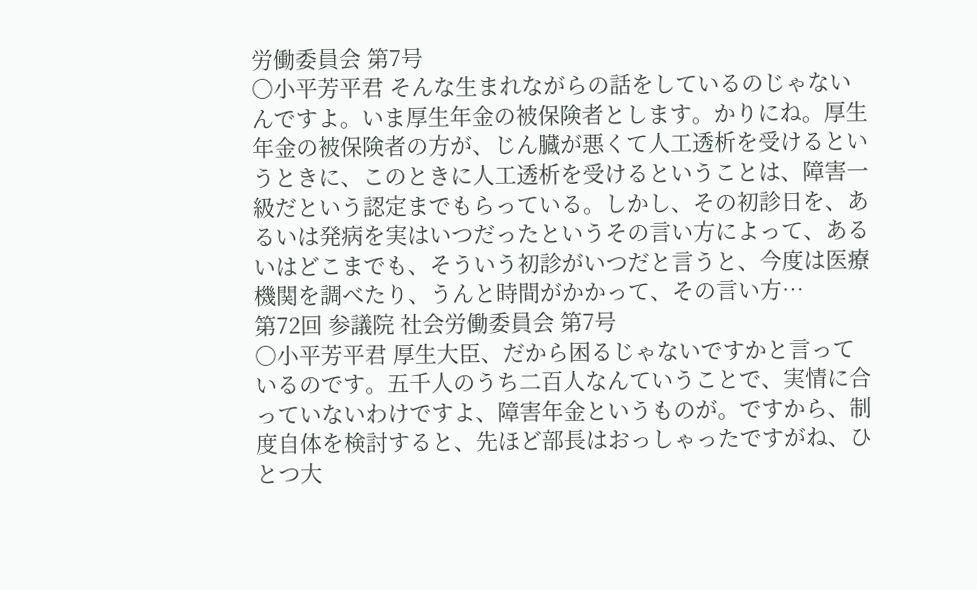労働委員会 第7号
○小平芳平君 そんな生まれながらの話をしているのじゃないんですよ。いま厚生年金の被保険者とします。かりにね。厚生年金の被保険者の方が、じん臓が悪くて人工透析を受けるというときに、このときに人工透析を受けるということは、障害一級だという認定までもらっている。しかし、その初診日を、あるいは発病を実はいつだったというその言い方によって、あるいはどこまでも、そういう初診がいつだと言うと、今度は医療機関を調べたり、うんと時間がかかって、その言い方…
第72回 参議院 社会労働委員会 第7号
○小平芳平君 厚生大臣、だから困るじゃないですかと言っているのです。五千人のうち二百人なんていうことで、実情に合っていないわけですよ、障害年金というものが。ですから、制度自体を検討すると、先ほど部長はおっしゃったですがね、ひとつ大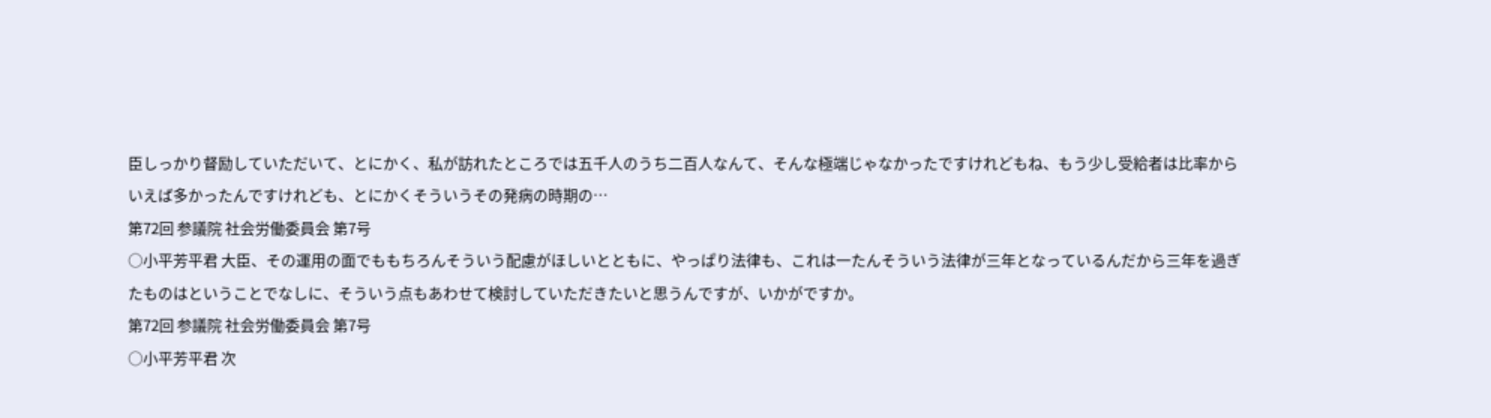臣しっかり督励していただいて、とにかく、私が訪れたところでは五千人のうち二百人なんて、そんな極端じゃなかったですけれどもね、もう少し受給者は比率からいえば多かったんですけれども、とにかくそういうその発病の時期の…
第72回 参議院 社会労働委員会 第7号
○小平芳平君 大臣、その運用の面でももちろんそういう配慮がほしいとともに、やっぱり法律も、これは一たんそういう法律が三年となっているんだから三年を過ぎたものはということでなしに、そういう点もあわせて検討していただきたいと思うんですが、いかがですか。
第72回 参議院 社会労働委員会 第7号
○小平芳平君 次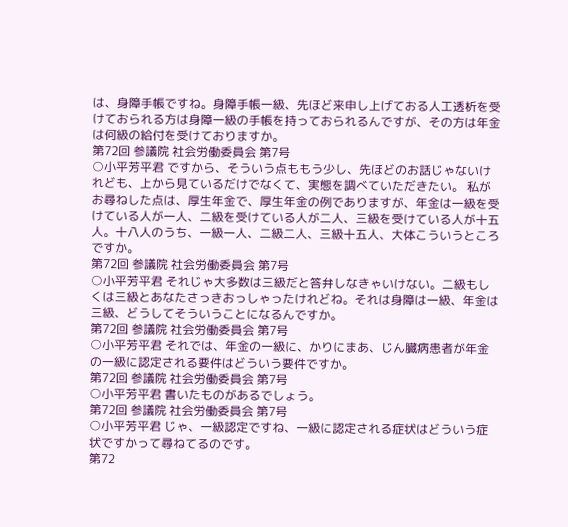は、身障手帳ですね。身障手帳一級、先ほど来申し上げておる人工透析を受けておられる方は身障一級の手帳を持っておられるんですが、その方は年金は何級の給付を受けておりますか。
第72回 参議院 社会労働委員会 第7号
○小平芳平君 ですから、そういう点ももう少し、先ほどのお話じゃないけれども、上から見ているだけでなくて、実態を調べていただきたい。 私がお尋ねした点は、厚生年金で、厚生年金の例でありますが、年金は一級を受けている人が一人、二級を受けている人が二人、三級を受けている人が十五人。十八人のうち、一級一人、二級二人、三級十五人、大体こういうところですか。
第72回 参議院 社会労働委員会 第7号
○小平芳平君 それじゃ大多数は三級だと答弁しなきゃいけない。二級もしくは三級とあなたさっきおっしゃったけれどね。それは身障は一級、年金は三級、どうしてそういうことになるんですか。
第72回 参議院 社会労働委員会 第7号
○小平芳平君 それでは、年金の一級に、かりにまあ、じん臓病患者が年金の一級に認定される要件はどういう要件ですか。
第72回 参議院 社会労働委員会 第7号
○小平芳平君 書いたものがあるでしょう。
第72回 参議院 社会労働委員会 第7号
○小平芳平君 じゃ、一級認定ですね、一級に認定される症状はどういう症状ですかって尋ねてるのです。
第72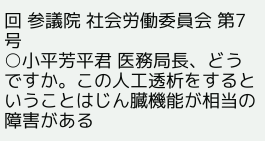回 参議院 社会労働委員会 第7号
○小平芳平君 医務局長、どうですか。この人工透析をするということはじん臓機能が相当の障害がある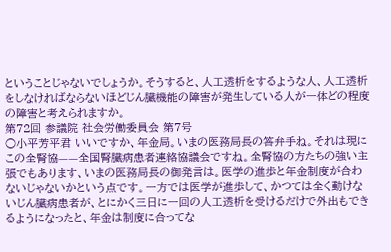ということじゃないでしょうか。そうすると、人工透析をするような人、人工透析をしなければならないほどじん臓機能の障害が発生している人が一体どの程度の障害と考えられますか。
第72回 参議院 社会労働委員会 第7号
○小平芳平君 いいですか、年金局。いまの医務局長の答弁手ね。それは現にこの全腎協——全国腎臓病患者連絡協議会ですね。全腎協の方たちの強い主張でもあります、いまの医務局長の御発言は。医学の進歩と年金制度が合わないじゃないかという点です。一方では医学が進歩して、かつては全く動けないじん臓病患者が、とにかく三日に一回の人工透析を受けるだけで外出もできるようになったと、年金は制度に合ってな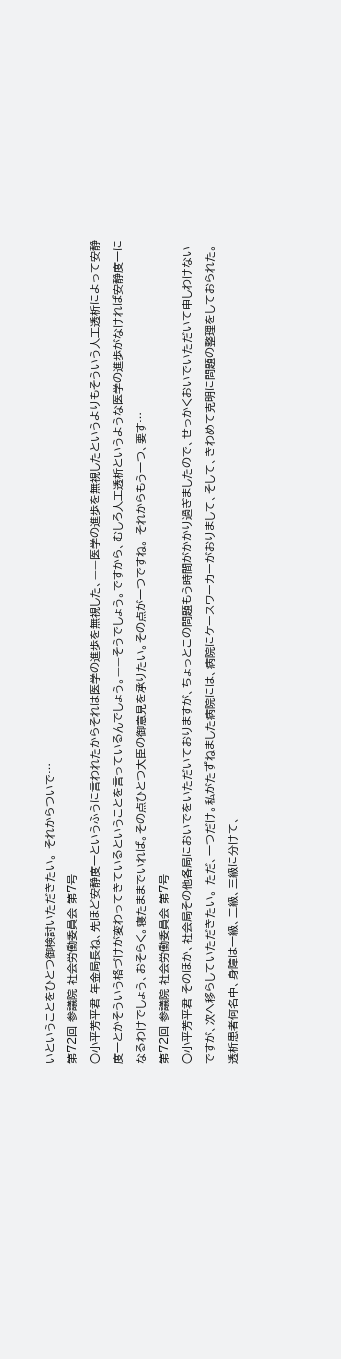いということをひとつ御検討いただきたい。 それからついで…
第72回 参議院 社会労働委員会 第7号
○小平芳平君 年金局長ね、先ほど安静度一というふうに言われたからそれは医学の進歩を無視した、——医学の進歩を無視したというよりもそういう人工透析によって安静度一とかそういう格づけが変わってきているということを言っているんでしょう。——そうでしょう。ですから、むしろ人工透析というような医学の進歩がなければ安静度一になるわけでしょう、おそらく。寝たままでいれば。その点ひとつ大臣の御意見を承りたい。その点が一つですね。 それからもう一つ、要す…
第72回 参議院 社会労働委員会 第7号
○小平芳平君 そのほか、社会局その他各局においでをいただいておりますが、ちょっとこの問題もう時間がかかり過ぎましたので、せっかくおいでいただいて申しわけないですが、次へ移らしていただきたい。 ただ、一つだけ。私がたずねました病院には、病院にケースワーカーがおりまして、そして、きわめて克明に問題の整理をしておられた。透析患者何名中、身障は一級、二級、三級に分けて、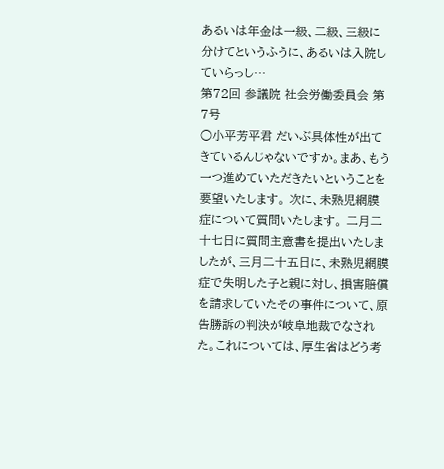あるいは年金は一級、二級、三級に分けてというふうに、あるいは入院していらっし…
第72回 参議院 社会労働委員会 第7号
○小平芳平君 だいぶ具体性が出てきているんじゃないですか。まあ、もう一つ進めていただきたいということを要望いたします。 次に、未熟児網膜症について質問いたします。 二月二十七日に質問主意書を提出いたしましたが、三月二十五日に、未熟児網膜症で失明した子と親に対し、損害賠償を請求していたその事件について、原告勝訴の判決が岐阜地裁でなされた。これについては、厚生省はどう考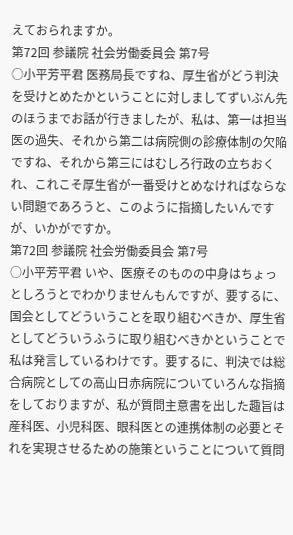えておられますか。
第72回 参議院 社会労働委員会 第7号
○小平芳平君 医務局長ですね、厚生省がどう判決を受けとめたかということに対しましてずいぶん先のほうまでお話が行きましたが、私は、第一は担当医の過失、それから第二は病院側の診療体制の欠陥ですね、それから第三にはむしろ行政の立ちおくれ、これこそ厚生省が一番受けとめなければならない問題であろうと、このように指摘したいんですが、いかがですか。
第72回 参議院 社会労働委員会 第7号
○小平芳平君 いや、医療そのものの中身はちょっとしろうとでわかりませんもんですが、要するに、国会としてどういうことを取り組むべきか、厚生省としてどういうふうに取り組むべきかということで私は発言しているわけです。要するに、判決では総合病院としての高山日赤病院についていろんな指摘をしておりますが、私が質問主意書を出した趣旨は産科医、小児科医、眼科医との連携体制の必要とそれを実現させるための施策ということについて質問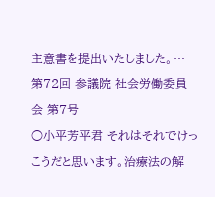主意書を提出いたしました。…
第72回 参議院 社会労働委員会 第7号
○小平芳平君 それはそれでけっこうだと思います。治療法の解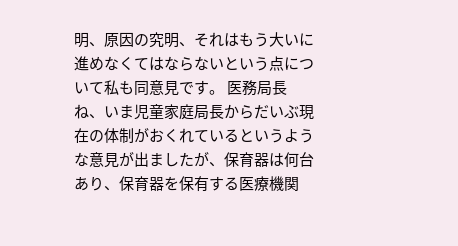明、原因の究明、それはもう大いに進めなくてはならないという点について私も同意見です。 医務局長ね、いま児童家庭局長からだいぶ現在の体制がおくれているというような意見が出ましたが、保育器は何台あり、保育器を保有する医療機関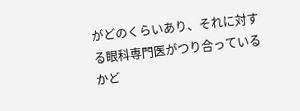がどのくらいあり、それに対する眼科専門医がつり合っているかど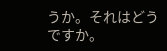うか。それはどうですか。